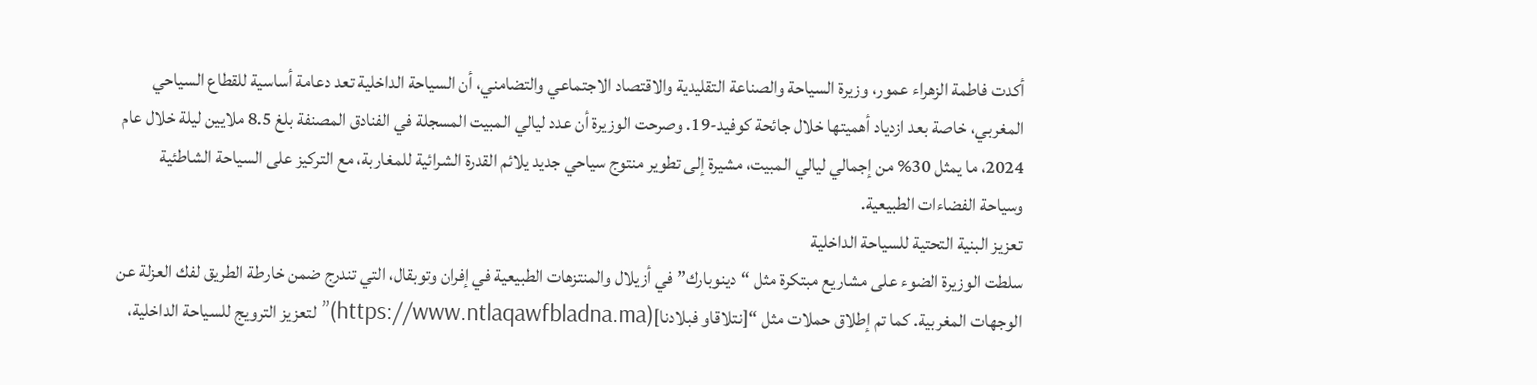أكدت فاطمة الزهراء عمور، وزيرة السياحة والصناعة التقليدية والاقتصاد الاجتماعي والتضامني، أن السياحة الداخلية تعد دعامة أساسية للقطاع السياحي المغربي، خاصة بعد ازدياد أهميتها خلال جائحة كوفيد-19. وصرحت الوزيرة أن عدد ليالي المبيت المسجلة في الفنادق المصنفة بلغ 8.5 ملايين ليلة خلال عام 2024، ما يمثل 30% من إجمالي ليالي المبيت، مشيرة إلى تطوير منتوج سياحي جديد يلائم القدرة الشرائية للمغاربة، مع التركيز على السياحة الشاطئية وسياحة الفضاءات الطبيعية.
تعزيز البنية التحتية للسياحة الداخلية
سلطت الوزيرة الضوء على مشاريع مبتكرة مثل “دينوبارك” في أزيلال والمنتزهات الطبيعية في إفران وتوبقال، التي تندرج ضمن خارطة الطريق لفك العزلة عن الوجهات المغربية. كما تم إطلاق حملات مثل “[نتلاقاو فبلادنا](https://www.ntlaqawfbladna.ma)” لتعزيز الترويج للسياحة الداخلية،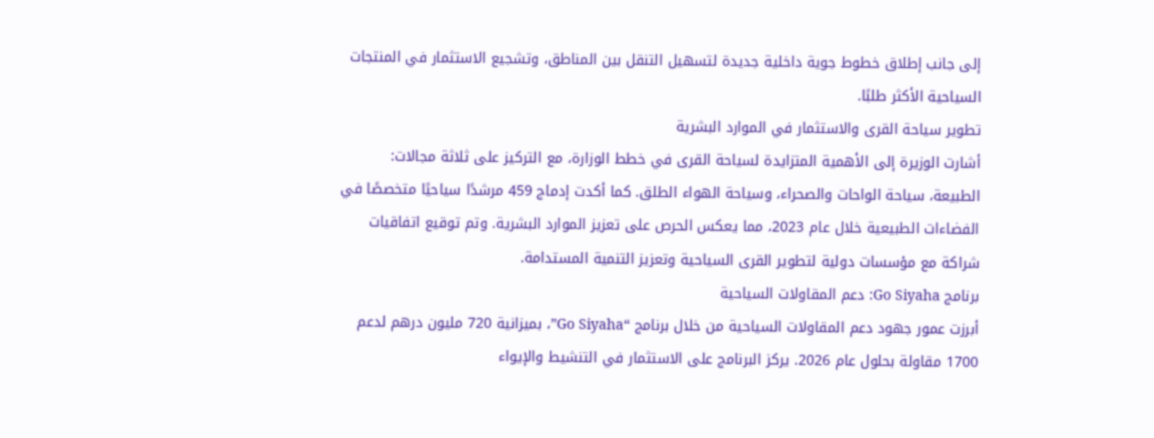إلى جانب إطلاق خطوط جوية داخلية جديدة لتسهيل التنقل بين المناطق، وتشجيع الاستثمار في المنتجات السياحية الأكثر طلبًا.
تطوير سياحة القرى والاستثمار في الموارد البشرية
أشارت الوزيرة إلى الأهمية المتزايدة لسياحة القرى في خطط الوزارة، مع التركيز على ثلاثة مجالات: الطبيعة، سياحة الواحات والصحراء، وسياحة الهواء الطلق. كما أكدت إدماج 459 مرشدًا سياحيًا متخصصًا في الفضاءات الطبيعية خلال عام 2023، مما يعكس الحرص على تعزيز الموارد البشرية. وتم توقيع اتفاقيات شراكة مع مؤسسات دولية لتطوير القرى السياحية وتعزيز التنمية المستدامة.
برنامج Go Siyaha: دعم المقاولات السياحية
أبرزت عمور جهود دعم المقاولات السياحية من خلال برنامج “Go Siyaha”، بميزانية 720 مليون درهم لدعم 1700 مقاولة بحلول عام 2026. يركز البرنامج على الاستثمار في التنشيط والإيواء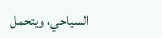السياحي، ويتحمل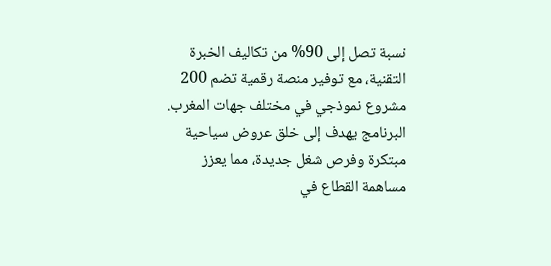نسبة تصل إلى 90% من تكاليف الخبرة التقنية، مع توفير منصة رقمية تضم 200 مشروع نموذجي في مختلف جهات المغرب. البرنامج يهدف إلى خلق عروض سياحية مبتكرة وفرص شغل جديدة، مما يعزز مساهمة القطاع في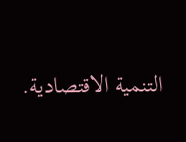التنمية الاقتصادية.